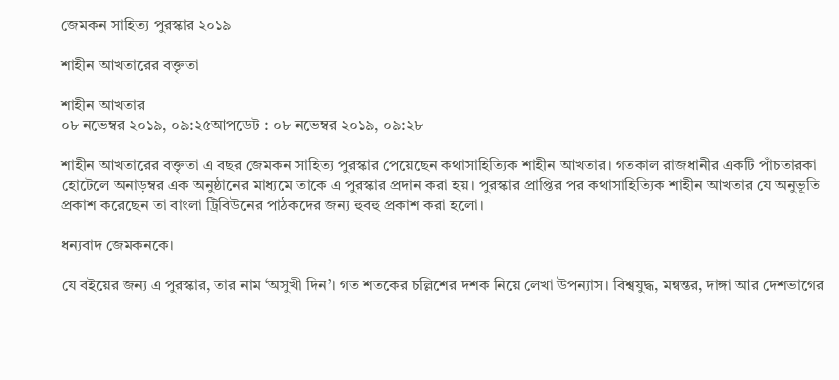জেমকন সাহিত্য পুরস্কার ২০১৯

শাহীন আখতারের বক্তৃতা

শাহীন আখতার
০৮ নভেম্বর ২০১৯, ০৯:২৫আপডেট : ০৮ নভেম্বর ২০১৯, ০৯:২৮

শাহীন আখতারের বক্তৃতা এ বছর জেমকন সাহিত্য পুরস্কার পেয়েছেন কথাসাহিত্যিক শাহীন আখতার। গতকাল রাজধানীর একটি পাঁচতারকা হোটেলে অনাড়ম্বর এক অনুষ্ঠানের মাধ্যমে তাকে এ পুরস্কার প্রদান করা হয়। পুরস্কার প্রাপ্তির পর কথাসাহিত্যিক শাহীন আখতার যে অনুভূতি প্রকাশ করেছেন তা বাংলা ট্রিবিউনের পাঠকদের জন্য হুবহু প্রকাশ করা হলো।

ধন্যবাদ জেমকনকে।

যে বইয়ের জন্য এ পুরস্কার, তার নাম ‘অসুখী দিন’। গত শতকের চল্লিশের দশক নিয়ে লেখা উপন্যাস। বিশ্বযুদ্ধ, মন্বন্তর, দাঙ্গা আর দেশভাগের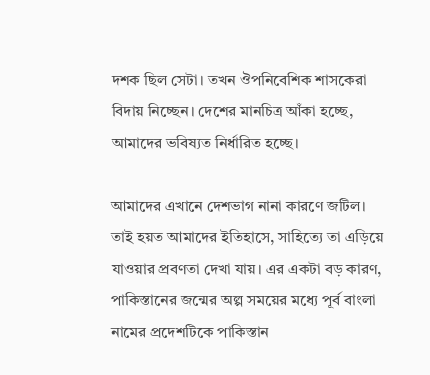দশক ছিল সেটা। তখন ঔপনিবেশিক শাসকেরা বিদায় নিচ্ছেন। দেশের মানচিত্র আঁকা হচ্ছে, আমাদের ভবিষ্যত নির্ধারিত হচ্ছে।

আমাদের এখানে দেশভাগ নানা কারণে জটিল। তাই হয়ত আমাদের ইতিহাসে, সাহিত্যে তা এড়িয়ে যাওয়ার প্রবণতা দেখা যায়। এর একটা বড় কারণ, পাকিস্তানের জন্মের অল্প সময়ের মধ্যে পূর্ব বাংলা নামের প্রদেশটিকে পাকিস্তান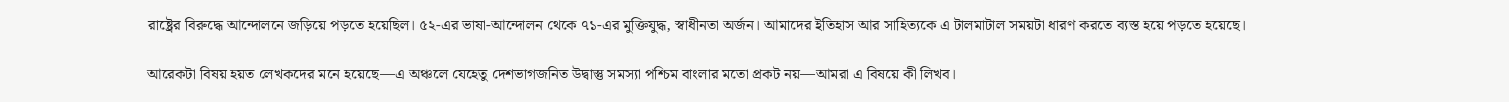রাষ্ট্রের বিরুদ্ধে আন্দোলনে জড়িয়ে পড়তে হয়েছিল। ৫২-এর ভাষা-আন্দোলন থেকে ৭১-এর মুক্তিযুদ্ধ, স্বাধীনতা অর্জন। আমাদের ইতিহাস আর সাহিত্যকে এ টালমাটাল সময়টা ধারণ করতে ব্যস্ত হয়ে পড়তে হয়েছে।

আরেকটা বিষয় হয়ত লেখকদের মনে হয়েছে—এ অঞ্চলে যেহেতু দেশভাগজনিত উদ্বাস্তু সমস্যা পশ্চিম বাংলার মতো প্রকট নয়—আমরা এ বিষয়ে কী লিখব।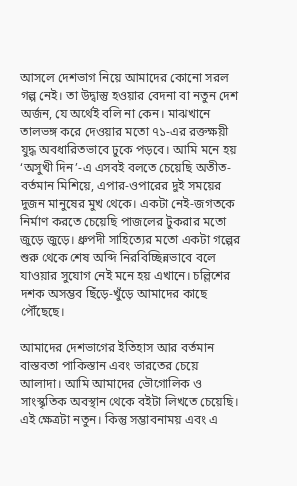আসলে দেশভাগ নিয়ে আমাদের কোনো সরল গল্প নেই। তা উদ্বাস্তু হওয়ার বেদনা বা নতুন দেশ অর্জন, যে অর্থেই বলি না কেন। মাঝখানে তালভঙ্গ করে দেওয়ার মতো ৭১-এর রক্তক্ষয়ী যুদ্ধ অবধারিতভাবে ঢুকে পড়বে। আমি মনে হয় ‘অসুখী দিন’-এ এসবই বলতে চেয়েছি অতীত-বর্তমান মিশিয়ে, এপার-ওপারের দুই সময়ের দুজন মানুষের মুখ থেকে। একটা নেই-জগতকে নির্মাণ করতে চেয়েছি পাজলের টুকরার মতো জুড়ে জুড়ে। ধ্রুপদী সাহিত্যের মতো একটা গল্পের শুরু থেকে শেষ অব্দি নিরবিচ্ছিন্নভাবে বলে যাওয়ার সুযোগ নেই মনে হয় এখানে। চল্লিশের দশক অসম্ভব ছিঁড়ে-খুঁড়ে আমাদের কাছে পৌঁছেছে।

আমাদের দেশভাগের ইতিহাস আর বর্তমান বাস্তবতা পাকিস্তান এবং ভারতের চেয়ে আলাদা। আমি আমাদের ভৌগোলিক ও সাংস্কৃতিক অবস্থান থেকে বইটা লিখতে চেয়েছি। এই ক্ষেত্রটা নতুন। কিন্তু সম্ভাবনাময় এবং এ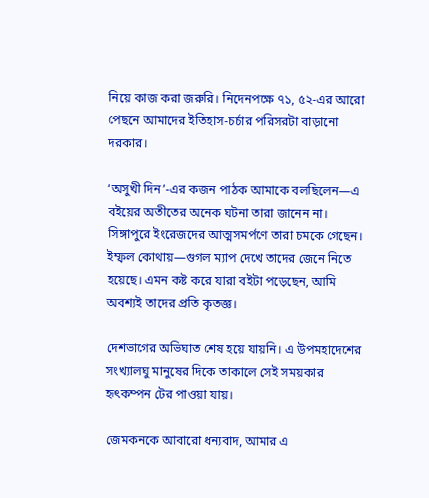নিয়ে কাজ করা জরুরি। নিদেনপক্ষে ৭১, ৫২-এর আরো পেছনে আমাদের ইতিহাস-চর্চার পরিসরটা বাড়ানো দরকার।

‘অসুখী দিন’-এর কজন পাঠক আমাকে বলছিলেন—এ বইয়ের অতীতের অনেক ঘটনা তারা জানেন না। সিঙ্গাপুরে ইংরেজদের আত্মসমর্পণে তারা চমকে গেছেন। ইম্ফল কোথায়—গুগল ম্যাপ দেখে তাদের জেনে নিতে হয়েছে। এমন কষ্ট করে যারা বইটা পড়েছেন, আমি অবশ্যই তাদের প্রতি কৃতজ্ঞ।

দেশভাগের অভিঘাত শেষ হয়ে যায়নি। এ উপমহাদেশের সংখ্যালঘু মানুষের দিকে তাকালে সেই সময়কার হৃৎকম্পন টের পাওয়া যায়।

জেমকনকে আবারো ধন্যবাদ, আমার এ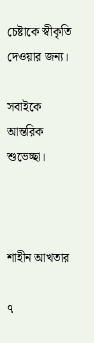চেষ্টাকে স্বীকৃতি দেওয়ার জন্য।

সবাইকে আন্তরিক শুভেচ্ছা।



শাহীন আখতার

৭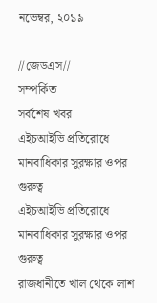নভেম্বর, ২০১৯

//জেডএস//
সম্পর্কিত
সর্বশেষ খবর
এইচআইভি প্রতিরোধে মানবাধিকার সুরক্ষার ওপর গুরুত্ব
এইচআইভি প্রতিরোধে মানবাধিকার সুরক্ষার ওপর গুরুত্ব
রাজধানীতে খাল থেকে লাশ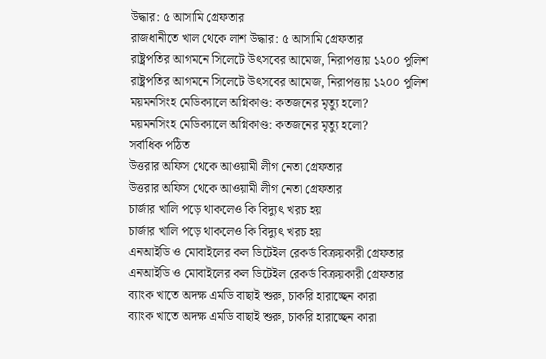উদ্ধার: ৫ আসামি গ্রেফতার
রাজধানীতে খাল থেকে লাশ উদ্ধার: ৫ আসামি গ্রেফতার
রাষ্ট্রপতির আগমনে সিলেটে উৎসবের আমেজ, নিরাপত্তায় ১২০০ পুলিশ
রাষ্ট্রপতির আগমনে সিলেটে উৎসবের আমেজ, নিরাপত্তায় ১২০০ পুলিশ
ময়মনসিংহ মেডিক্যালে অগ্নিকাণ্ড: কতজনের মৃত্যু হলো?
ময়মনসিংহ মেডিক্যালে অগ্নিকাণ্ড: কতজনের মৃত্যু হলো?
সর্বাধিক পঠিত
উত্তরার অফিস থেকে আওয়ামী লীগ নেতা গ্রেফতার
উত্তরার অফিস থেকে আওয়ামী লীগ নেতা গ্রেফতার
চার্জার খালি পড়ে থাকলেও কি বিদ্যুৎ খরচ হয়
চার্জার খালি পড়ে থাকলেও কি বিদ্যুৎ খরচ হয়
এনআইডি ও মোবাইলের কল ডিটেইল রেকর্ড বিক্রয়কারী গ্রেফতার
এনআইডি ও মোবাইলের কল ডিটেইল রেকর্ড বিক্রয়কারী গ্রেফতার
ব্যাংক খাতে অদক্ষ এমডি বাছাই শুরু, চাকরি হারাচ্ছেন কারা
ব্যাংক খাতে অদক্ষ এমডি বাছাই শুরু, চাকরি হারাচ্ছেন কারা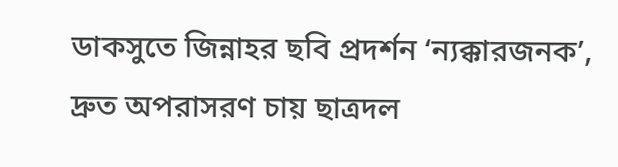ডাকসুতে জিন্নাহর ছবি প্রদর্শন ‘ন্যক্কারজনক’, দ্রুত অপরাসরণ চায় ছাত্রদল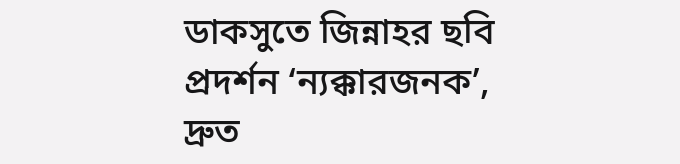ডাকসুতে জিন্নাহর ছবি প্রদর্শন ‘ন্যক্কারজনক’, দ্রুত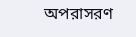অপরাসরণ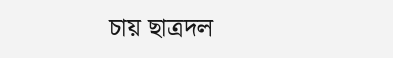চায় ছাত্রদল